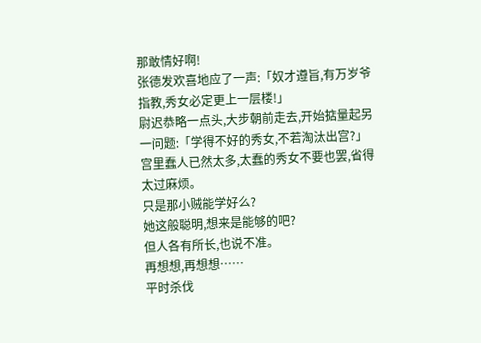那敢情好啊!
张德发欢喜地应了一声:「奴才遵旨,有万岁爷指教,秀女必定更上一层楼!」
尉迟恭略一点头,大步朝前走去,开始掂量起另一问题:「学得不好的秀女,不若淘汰出宫?」
宫里蠢人已然太多,太蠢的秀女不要也罢,省得太过麻烦。
只是那小贼能学好么?
她这般聪明,想来是能够的吧?
但人各有所长,也说不准。
再想想,再想想……
平时杀伐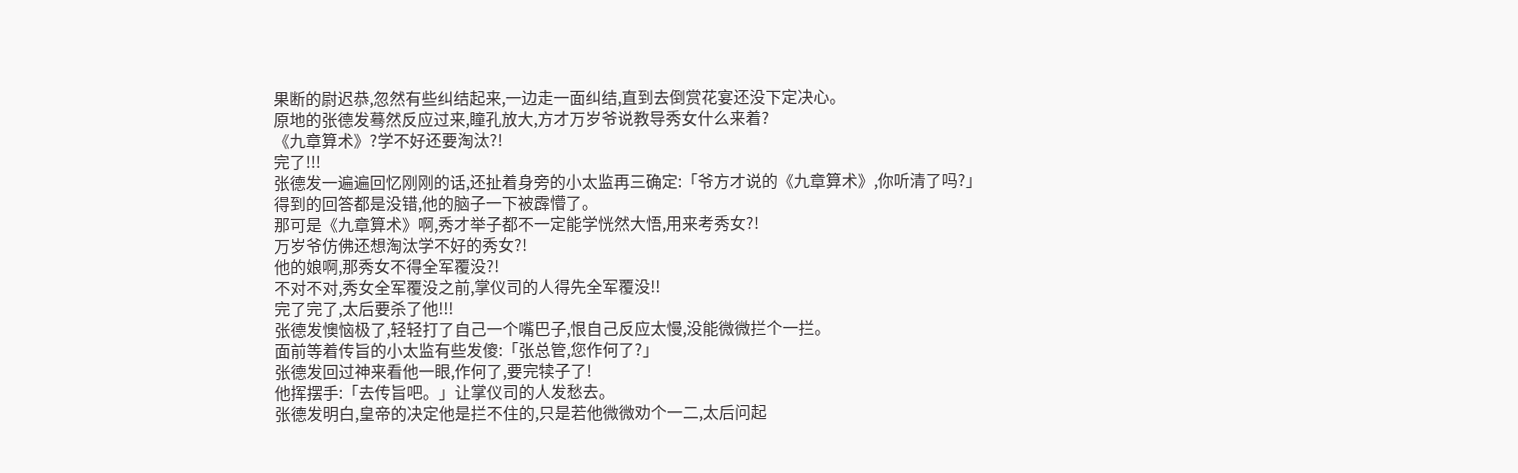果断的尉迟恭,忽然有些纠结起来,一边走一面纠结,直到去倒赏花宴还没下定决心。
原地的张德发蓦然反应过来,瞳孔放大,方才万岁爷说教导秀女什么来着?
《九章算术》?学不好还要淘汰?!
完了!!!
张德发一遍遍回忆刚刚的话,还扯着身旁的小太监再三确定:「爷方才说的《九章算术》,你听清了吗?」
得到的回答都是没错,他的脑子一下被霹懵了。
那可是《九章算术》啊,秀才举子都不一定能学恍然大悟,用来考秀女?!
万岁爷仿佛还想淘汰学不好的秀女?!
他的娘啊,那秀女不得全军覆没?!
不对不对,秀女全军覆没之前,掌仪司的人得先全军覆没!!
完了完了,太后要杀了他!!!
张德发懊恼极了,轻轻打了自己一个嘴巴子,恨自己反应太慢,没能微微拦个一拦。
面前等着传旨的小太监有些发傻:「张总管,您作何了?」
张德发回过神来看他一眼,作何了,要完犊子了!
他挥摆手:「去传旨吧。」让掌仪司的人发愁去。
张德发明白,皇帝的决定他是拦不住的,只是若他微微劝个一二,太后问起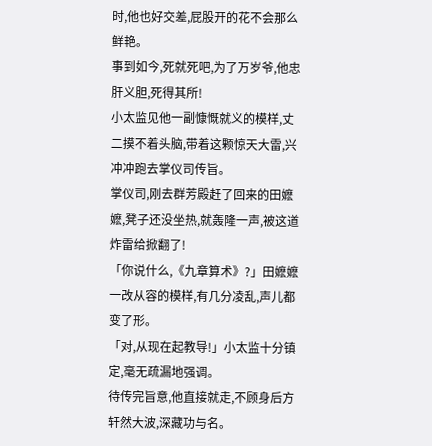时,他也好交差,屁股开的花不会那么鲜艳。
事到如今,死就死吧,为了万岁爷,他忠肝义胆,死得其所!
小太监见他一副慷慨就义的模样,丈二摸不着头脑,带着这颗惊天大雷,兴冲冲跑去掌仪司传旨。
掌仪司,刚去群芳殿赶了回来的田嬷嬷,凳子还没坐热,就轰隆一声,被这道炸雷给掀翻了!
「你说什么,《九章算术》?」田嬷嬷一改从容的模样,有几分凌乱,声儿都变了形。
「对,从现在起教导!」小太监十分镇定,毫无疏漏地强调。
待传完旨意,他直接就走,不顾身后方轩然大波,深藏功与名。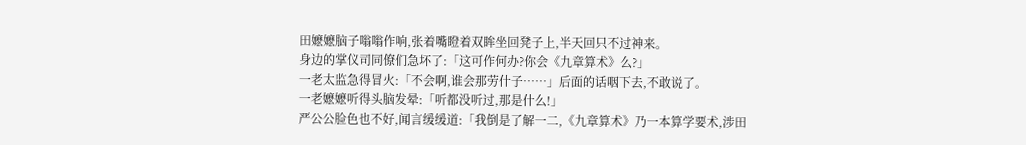田嬷嬷脑子嗡嗡作响,张着嘴瞪着双眸坐回凳子上,半天回只不过神来。
身边的掌仪司同僚们急坏了:「这可作何办?你会《九章算术》么?」
一老太监急得冒火:「不会啊,谁会那劳什子……」后面的话咽下去,不敢说了。
一老嬷嬷听得头脑发晕:「听都没听过,那是什么!」
严公公脸色也不好,闻言缓缓道:「我倒是了解一二,《九章算术》乃一本算学要术,涉田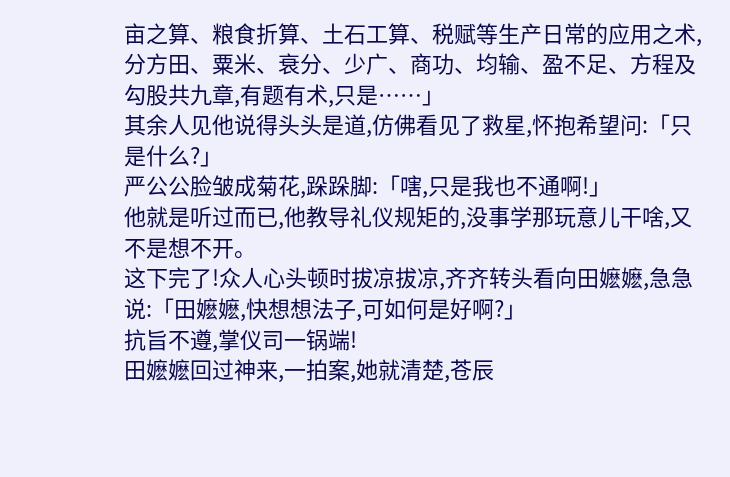亩之算、粮食折算、土石工算、税赋等生产日常的应用之术,分方田、粟米、衰分、少广、商功、均输、盈不足、方程及勾股共九章,有题有术,只是……」
其余人见他说得头头是道,仿佛看见了救星,怀抱希望问:「只是什么?」
严公公脸皱成菊花,跺跺脚:「嗐,只是我也不通啊!」
他就是听过而已,他教导礼仪规矩的,没事学那玩意儿干啥,又不是想不开。
这下完了!众人心头顿时拔凉拔凉,齐齐转头看向田嬷嬷,急急说:「田嬷嬷,快想想法子,可如何是好啊?」
抗旨不遵,掌仪司一锅端!
田嬷嬷回过神来,一拍案,她就清楚,苍辰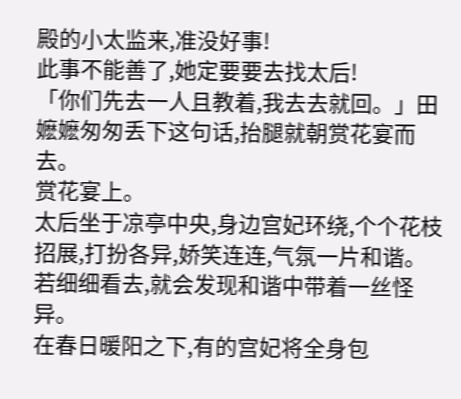殿的小太监来,准没好事!
此事不能善了,她定要要去找太后!
「你们先去一人且教着,我去去就回。」田嬷嬷匆匆丢下这句话,抬腿就朝赏花宴而去。
赏花宴上。
太后坐于凉亭中央,身边宫妃环绕,个个花枝招展,打扮各异,娇笑连连,气氛一片和谐。
若细细看去,就会发现和谐中带着一丝怪异。
在春日暖阳之下,有的宫妃将全身包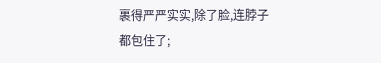裹得严严实实,除了脸,连脖子都包住了;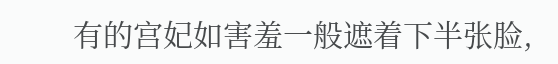有的宫妃如害羞一般遮着下半张脸,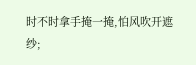时不时拿手掩一掩,怕风吹开遮纱;